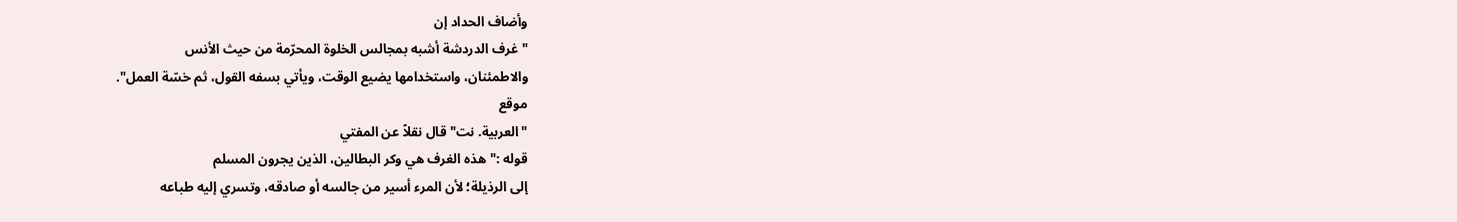وأضاف الحداد إن
"غرف الدردشة أشبه بمجالس الخلوة المحرّمة من حيث الأنس
والاطمئنان، واستخدامها يضيع الوقت، ويأتي بسفه القول، ثم خسّة العمل".
موقع
"العربية. نت" قال نقلاً عن المفتي
قوله :"هذه الغرف هي وكر البطالين، الذين يجرون المسلم
إلى الرذيلة؛ لأن المرء أسير من جالسه أو صادقه، وتسري إليه طباعه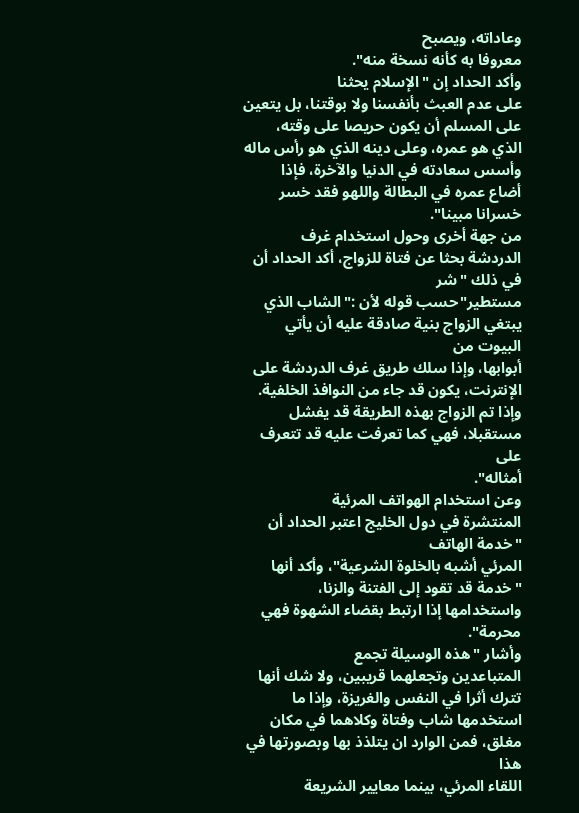وعاداته، ويصبح
معروفا به كأنه نسخة منه".
وأكد الحداد إن "الإسلام يحثنا
على عدم العبث بأنفسنا ولا بوقتنا، بل يتعين على المسلم أن يكون حريصا على وقته،
الذي هو عمره، وعلى دينه الذي هو رأس ماله وأسس سعادته في الدنيا والآخرة، فإذا
أضاع عمره في البطالة واللهو فقد خسر خسرانا مبينا".
من جهة أخرى وحول استخدام غرف
الدردشة بحثا عن فتاة للزواج، أكد الحداد أن في ذلك "شر
مستطير"حسب قوله لأن :"الشاب الذي يبتغي الزواج بنية صادقة عليه أن يأتي البيوت من
أبوابها، وإذا سلك طريق غرف الدردشة على الإنترنت، يكون قد جاء من النوافذ الخلفية.
وإذا تم الزواج بهذه الطريقة قد يفشل مستقبلا، فهي كما تعرفت عليه قد تتعرف على
أمثاله".
وعن استخدام الهواتف المرئية
المنتشرة في دول الخليج اعتبر الحداد أن "خدمة الهاتف
المرئي أشبه بالخلوة الشرعية"، وأكد أنها "خدمة قد تقود إلى الفتنة والزنا،
واستخدامها إذا ارتبط بقضاء الشهوة فهي محرمة".
وأشار "هذه الوسيلة تجمع
المتباعدين وتجعلهما قريبين، ولا شك أنها تترك أثرا في النفس والغريزة، وإذا ما
استخدمها شاب وفتاة وكلاهما في مكان مغلق، فمن الوارد ان يتلذذ بها وبصورتها في هذا
اللقاء المرئي، بينما معايير الشريعة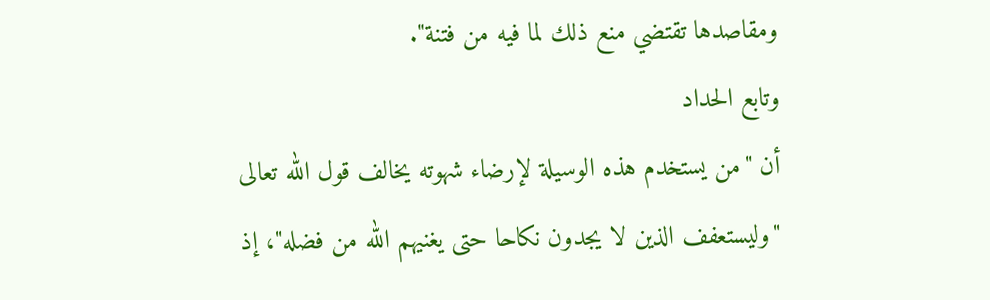ومقاصدها تقتضي منع ذلك لما فيه من فتنة".
وتابع الحداد
أن "من يستخدم هذه الوسيلة لإرضاء شهوته يخالف قول الله تعالى
"وليستعفف الذين لا يجدون نكاحا حتى يغنيهم الله من فضله"، إذ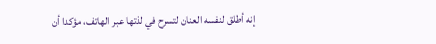إنه أطلق لنفسه العنان لتسرح في لذتها عبر الهاتف، مؤكدا أن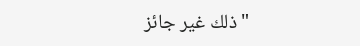"ذلك غير جائز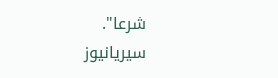شرعا".
سيريانيوز